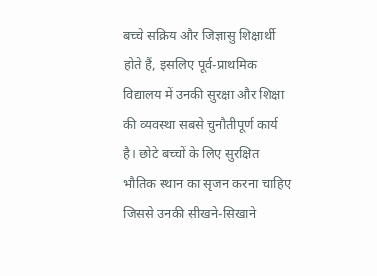बच्चे सक्रिय और जिज्ञासु शिक्षार्थी होते हैं, इसलिए पूर्व-प्राथमिक विद्यालय में उनकी सुरक्षा और शिक्षा की व्यवस्था सबसे चुनौतीपूर्ण कार्य है। छोटे बच्चों के लिए सुरक्षित भौतिक स्थान का सृजन करना चाहिए जिससे उनकी सीखने-सिखाने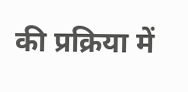की प्रक्रिया में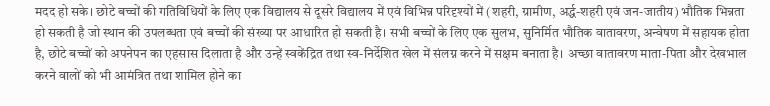मदद हो सके। छोटे बच्चों की गतिविधियों के लिए एक विद्यालय से दूसरे विद्यालय में एवं विभिन्न परिदृश्यों में (शहरी, ग्रामीण, अर्द्ध-शहरी एवं जन-जातीय) भौतिक भिन्नता हो सकती है जो स्थान की उपलब्धता एवं बच्चों की संख्या पर आधारित हो सकती है। सभी बच्चों के लिए एक सुलभ, सुनिर्मित भौतिक वातावरण, अन्वेषण में सहायक होता है, छोटे बच्चों को अपनेपन का एहसास दिलाता है और उन्हें स्वकेंद्रित तथा स्व-निर्देशित खेल में संलग्न करने में सक्षम बनाता है। अच्छा वातावरण माता-पिता और देखभाल करने वालों को भी आमंत्रित तथा शामिल होने का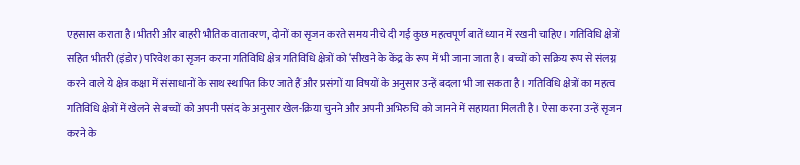एहसास कराता है।भीतरी और बाहरी भौतिक वातावरण, दोनों का सृजन करते समय नीचे दी गई कुछ महत्वपूर्ण बातें ध्यान में रखनी चाहिए। गतिविधि क्षेत्रों सहित भीतरी (इंडोर) परिवेश का सृजन करना गतिविधि क्षेत्र गतिविधि क्षेत्रों को ‘सीखने के केंद्र के रूप में भी जाना जाता है। बच्चों को सक्रिय रूप से संलग्न करने वाले ये क्षेत्र कक्षा में संसाधानों के साथ स्थापित किए जाते हैं और प्रसंगों या विषयों के अनुसार उन्हें बदला भी जा सकता है। गतिविधि क्षेत्रों का महत्व गतिविधि क्षेत्रों में खेलने से बच्चों को अपनी पसंद के अनुसार खेल-क्रिया चुनने और अपनी अभिरुचि को जानने में सहायता मिलती है। ऐसा करना उन्हें सृजन करने के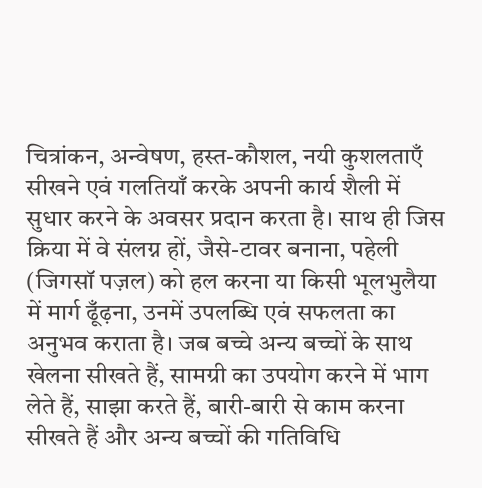चित्रांकन, अन्वेषण, हस्त-कौशल, नयी कुशलताएँ सीखने एवं गलतियाँ करके अपनी कार्य शैली में सुधार करने के अवसर प्रदान करता है। साथ ही जिस क्रिया में वे संलग्न हों, जैसे-टावर बनाना, पहेली (जिगसॉ पज़ल) को हल करना या किसी भूलभुलैया में मार्ग ढूँढ़ना, उनमें उपलब्धि एवं सफलता का अनुभव कराता है। जब बच्चे अन्य बच्चों के साथ खेलना सीखते हैं, सामग्री का उपयोग करने में भाग लेते हैं, साझा करते हैं, बारी-बारी से काम करना सीखते हैं और अन्य बच्चों की गतिविधि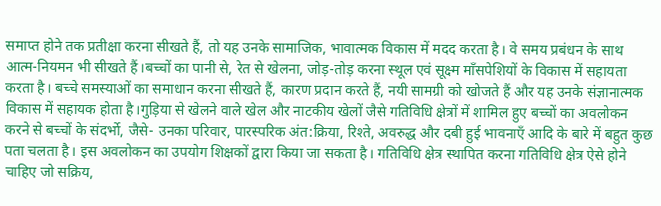समाप्त होने तक प्रतीक्षा करना सीखते हैं, तो यह उनके सामाजिक, भावात्मक विकास में मदद करता है। वे समय प्रबंधन के साथ आत्म-नियमन भी सीखते हैं।बच्चों का पानी से, रेत से खेलना, जोड़-तोड़ करना स्थूल एवं सूक्ष्म माँसपेशियों के विकास में सहायता करता है। बच्चे समस्याओं का समाधान करना सीखते हैं, कारण प्रदान करते हैं, नयी सामग्री को खोजते हैं और यह उनके संज्ञानात्मक विकास में सहायक होता है।गुड़िया से खेलने वाले खेल और नाटकीय खेलों जैसे गतिविधि क्षेत्रों में शामिल हुए बच्चों का अवलोकन करने से बच्चों के संदर्भो, जैसे- उनका परिवार, पारस्परिक अंत:क्रिया, रिश्ते, अवरुद्ध और दबी हुई भावनाएँ आदि के बारे में बहुत कुछ पता चलता है। इस अवलोकन का उपयोग शिक्षकों द्वारा किया जा सकता है। गतिविधि क्षेत्र स्थापित करना गतिविधि क्षेत्र ऐसे होने चाहिए जो सक्रिय,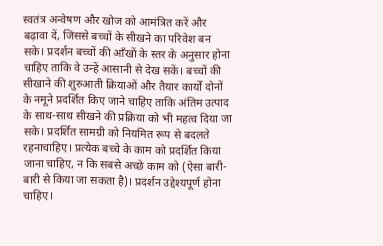स्वतंत्र अन्वेषण और खोज को आमंत्रित करें और बढ़ावा दें, जिससे बच्चों के सीखने का परिवेश बन सके। प्रदर्शन बच्चों की आँखों के स्तर के अनुसार होना चाहिए ताकि वे उन्हें आसानी से देख सकें। बच्चों की सीखाने की शुरुआती क्रियाओं और तैयार कार्यों दोनों के नमूने प्रदर्शित किए जाने चाहिए ताकि अंतिम उत्पाद के साथ-साथ सीखने की प्रक्रिया को भी महत्व दिया जा सके। प्रदर्शित सामग्री को नियमित रूप से बदलते रहनाचाहिए। प्रत्येक बच्चे के काम को प्रदर्शित किया जाना चाहिए, न कि सबसे अच्छे काम को (ऐसा बारी-बारी से किया जा सकता है)। प्रदर्शन उद्देश्यपूर्ण होना चाहिए।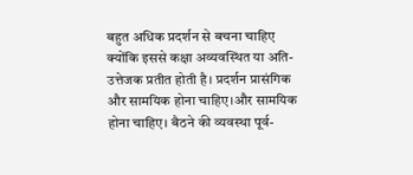बहुत अधिक प्रदर्शन से बचना चाहिए क्योंकि इससे कक्षा अव्यवस्थित या अति-उत्तेजक प्रतीत होती है। प्रदर्शन प्रासंगिक और सामयिक होना चाहिए।और सामयिक होना चाहिए। बैठने की व्यवस्था पूर्व-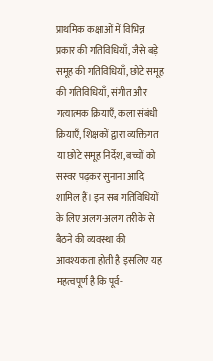प्राथमिक कक्षाओं में विभिन्न प्रकार की गतिविधियाँ, जैसे बड़े समूह की गतिविधियाँ, छोटे समूह की गतिविधियाँ, संगीत और गत्यात्मक क्रियाएँ, कला संबंधी क्रियाएँ, शिक्षकों द्वारा व्यक्तिगत या छोटे समूह निर्देश, बच्चों को सस्वर पढ़कर सुनाना आदि शामिल हैं। इन सब गतिविधियों के लिए अलग-अलग तरीके से बैठने की व्यवस्था की आवश्यकता होती है इसलिए यह महत्वपूर्ण है कि पूर्व-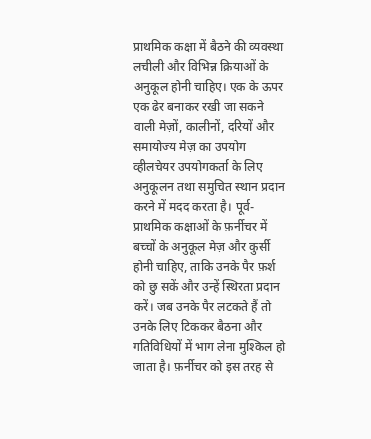प्राथमिक कक्षा में बैठने की व्यवस्था लचीली और विभिन्न क्रियाओं के अनुकूल होनी चाहिए। एक के ऊपर एक ढेर बनाकर रखी जा सकने वाली मेज़ों, कालीनों, दरियों और समायोज्य मेज़ का उपयोग व्हीलचेयर उपयोगकर्ता के लिए अनुकूलन तथा समुचित स्थान प्रदान करने में मदद करता है। पूर्व-प्राथमिक कक्षाओं के फ़र्नीचर में बच्चों के अनुकूल मेज़ और कुर्सी होनी चाहिए, ताकि उनके पैर फ़र्श को छु सकें और उन्हें स्थिरता प्रदान करें। जब उनके पैर लटकते हैं तो उनके लिए टिककर बैठना और गतिविधियों में भाग लेना मुश्किल हो जाता है। फ़र्नीचर को इस तरह से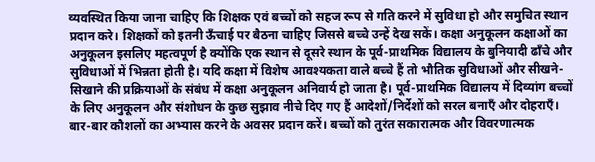व्यवस्थित किया जाना चाहिए कि शिक्षक एवं बच्चों को सहज रूप से गति करने में सुविधा हो और समुचित स्थान प्रदान करे। शिक्षकों को इतनी ऊँचाई पर बैठना चाहिए जिससे बच्चे उन्हें देख सकें। कक्षा अनुकूलन कक्षाओं का अनुकूलन इसलिए महत्वपूर्ण है क्योंकि एक स्थान से दूसरे स्थान के पूर्व-प्राथमिक विद्यालय के बुनियादी ढाँचे और सुविधाओं में भिन्नता होती है। यदि कक्षा में विशेष आवश्यकता वाले बच्चे हैं तो भौतिक सुविधाओं और सीखने-सिखाने की प्रक्रियाओं के संबंध में कक्षा अनुकूलन अनिवार्य हो जाता है। पूर्व-प्राथमिक विद्यालय में दिव्यांग बच्चों के लिए अनुकूलन और संशोधन के कुछ सुझाव नीचे दिए गए हैं आदेशों/निर्देशों को सरल बनाएँ और दोहराएँ। बार-बार कौशलों का अभ्यास करने के अवसर प्रदान करें। बच्चों को तुरंत सकारात्मक और विवरणात्मक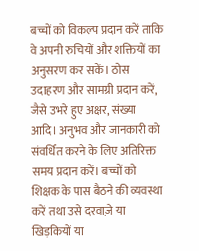बच्चों को विकल्प प्रदान करें ताकि वे अपनी रुचियों और शक्तियों का अनुसरण कर सकें। ठोस उदाहरण और सामग्री प्रदान करें, जैसे उभरे हुए अक्षर, संख्या आदि। अनुभव और जानकारी को संवर्धित करने के लिए अतिरिक्त समय प्रदान करें। बच्चों को शिक्षक के पास बैठने की व्यवस्था करें तथा उसे दरवाज़े या खिड़कियों या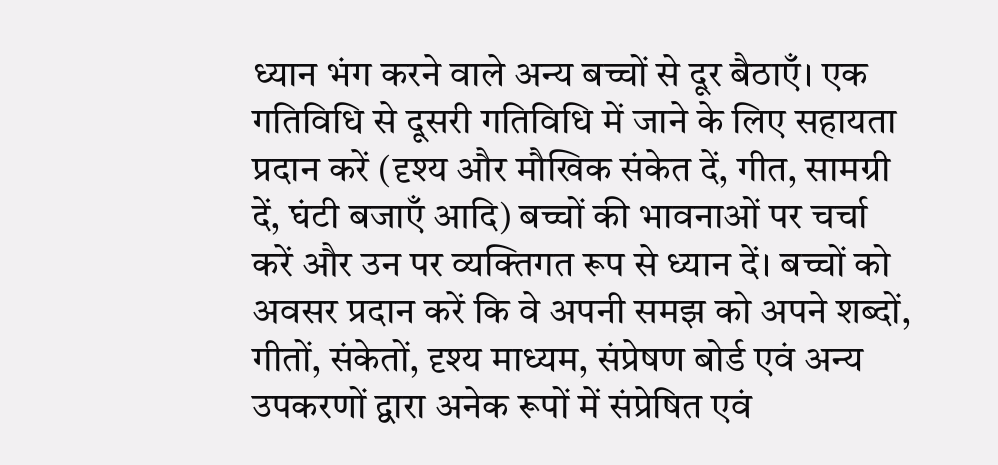ध्यान भंग करने वाले अन्य बच्चों से दूर बैठाएँ। एक गतिविधि से दूसरी गतिविधि में जाने के लिए सहायता प्रदान करें (दृश्य और मौखिक संकेत दें, गीत, सामग्री दें, घंटी बजाएँ आदि) बच्चों की भावनाओं पर चर्चा करें और उन पर व्यक्तिगत रूप से ध्यान दें। बच्चों को अवसर प्रदान करें कि वे अपनी समझ को अपने शब्दों, गीतों, संकेतों, दृश्य माध्यम, संप्रेषण बोर्ड एवं अन्य उपकरणों द्वारा अनेक रूपों में संप्रेषित एवं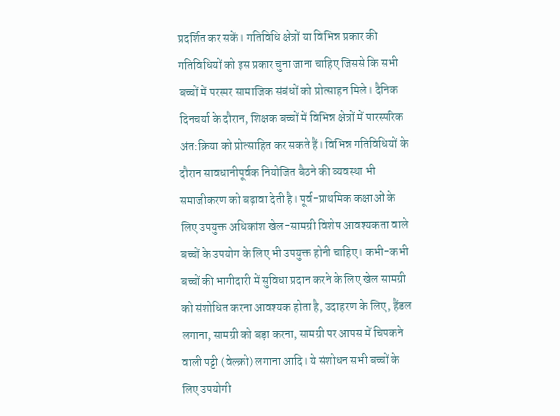प्रदर्शित कर सकें। गतिविधि क्षेत्रों या विभिन्न प्रकार की गतिविधियों को इस प्रकार चुना जाना चाहिए जिससे कि सभी बच्चों में परस्पर सामाजिक संबंधों को प्रोत्साहन मिले। दैनिक दिनचर्या के दौरान, शिक्षक बच्चों में विभिन्न क्षेत्रों में पारस्परिक अंत:क्रिया को प्रोत्साहित कर सकते हैं। विभिन्न गतिविधियों के दौरान सावधानीपूर्वक नियोजित बैठने की व्यवस्था भी समाजीकरण को बढ़ावा देती है। पूर्व-प्राथमिक कक्षाओं के लिए उपयुक्त अधिकांश खेल-सामग्री विशेष आवश्यकता वाले बच्चों के उपयोग के लिए भी उपयुक्त होनी चाहिए। कभी-कभी बच्चों की भागीदारी में सुविधा प्रदान करने के लिए खेल सामग्री को संशोधित करना आवश्यक होता है, उदाहरण के लिए, हैंडल लगाना, सामग्री को बड़ा करना, सामग्री पर आपस में चिपकने वाली पट्टी (वेल्क्रो) लगाना आदि। ये संशोधन सभी बच्चों के लिए उपयोगी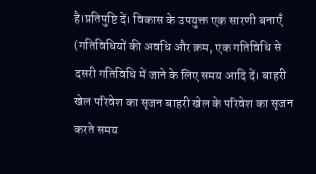है।प्रतिपुष्टि दें। विकास के उपयुक्त एक सारणी बनाएँ (गतिविधियों की अवधि और क्रम, एक गतिविधि से दसरी गतिविधि में जाने के लिए समय आदि दें। बाहरी खेल परिवेश का सृजन बाहरी खेल के परिवेश का सृजन करते समय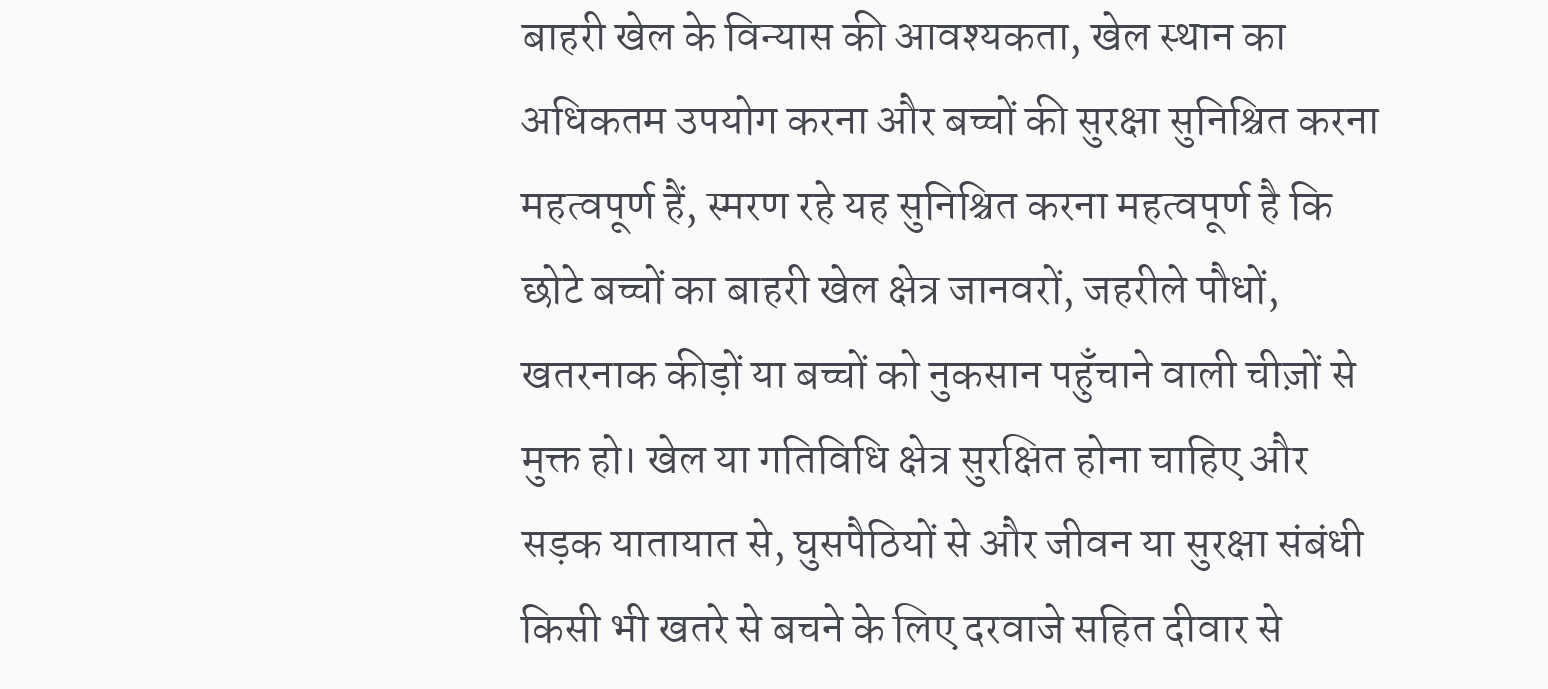बाहरी खेल के विन्यास की आवश्यकता, खेल स्थान का अधिकतम उपयोग करना और बच्चों की सुरक्षा सुनिश्चित करना महत्वपूर्ण हैं, स्मरण रहे यह सुनिश्चित करना महत्वपूर्ण है कि छोटे बच्चों का बाहरी खेल क्षेत्र जानवरों, जहरीले पौधों, खतरनाक कीड़ों या बच्चों को नुकसान पहुँचाने वाली चीज़ों से मुक्त हो। खेल या गतिविधि क्षेत्र सुरक्षित होना चाहिए और सड़क यातायात से, घुसपैठियों से और जीवन या सुरक्षा संबंधी किसी भी खतरे से बचने के लिए दरवाजे सहित दीवार से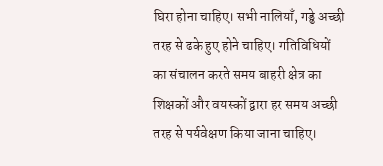घिरा होना चाहिए। सभी नालियाँ, गड्ढे अच्छी तरह से ढके हुए होने चाहिए। गतिविधियों का संचालन करते समय बाहरी क्षेत्र का शिक्षकों और वयस्कों द्वारा हर समय अच्छी तरह से पर्यवेक्षण किया जाना चाहिए।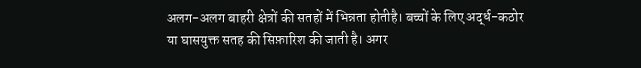अलग-अलग बाहरी क्षेत्रों की सतहों में भिन्नता होतीहै। बच्चों के लिए अर्द्ध-कठोर या घासयुक्त सतह की सिफ़ारिश की जाती है। अगर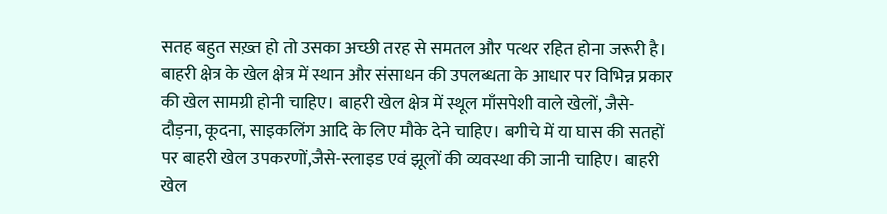सतह बहुत सख़्त हो तो उसका अच्छी तरह से समतल और पत्थर रहित होना जरूरी है। बाहरी क्षेत्र के खेल क्षेत्र में स्थान और संसाधन की उपलब्धता के आधार पर विभिन्न प्रकार की खेल सामग्री होनी चाहिए। बाहरी खेल क्षेत्र में स्थूल माँसपेशी वाले खेलों, जैसे-दौड़ना, कूदना, साइकलिंग आदि के लिए मौके देने चाहिए। बगीचे में या घास की सतहों पर बाहरी खेल उपकरणों,जैसे-स्लाइड एवं झूलों की व्यवस्था की जानी चाहिए। बाहरी खेल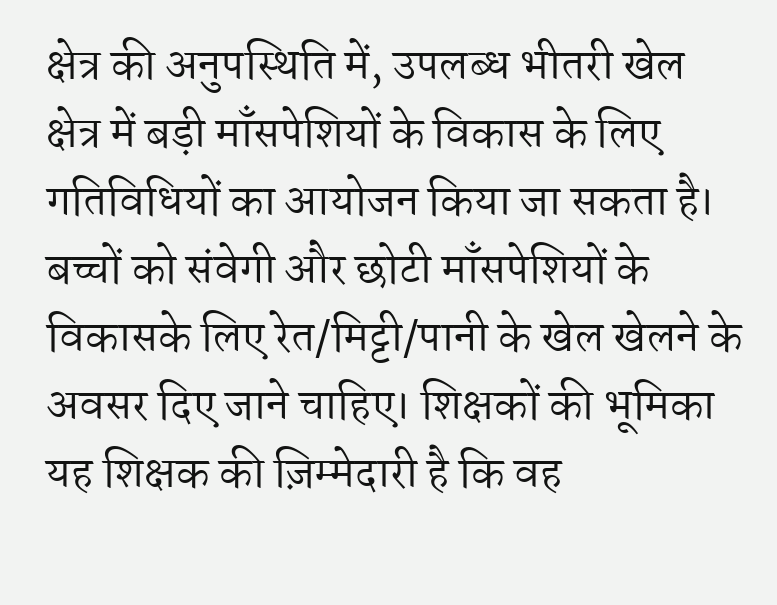क्षेत्र की अनुपस्थिति में, उपलब्ध भीतरी खेल क्षेत्र में बड़ी माँसपेशियों के विकास के लिए गतिविधियों का आयोजन किया जा सकता है। बच्चों को संवेगी और छोटी माँसपेशियों के विकासके लिए रेत/मिट्टी/पानी के खेल खेलने के अवसर दिए जाने चाहिए। शिक्षकों की भूमिका यह शिक्षक की ज़िम्मेदारी है कि वह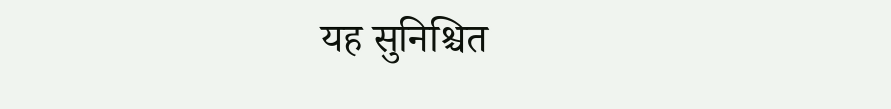यह सुनिश्चित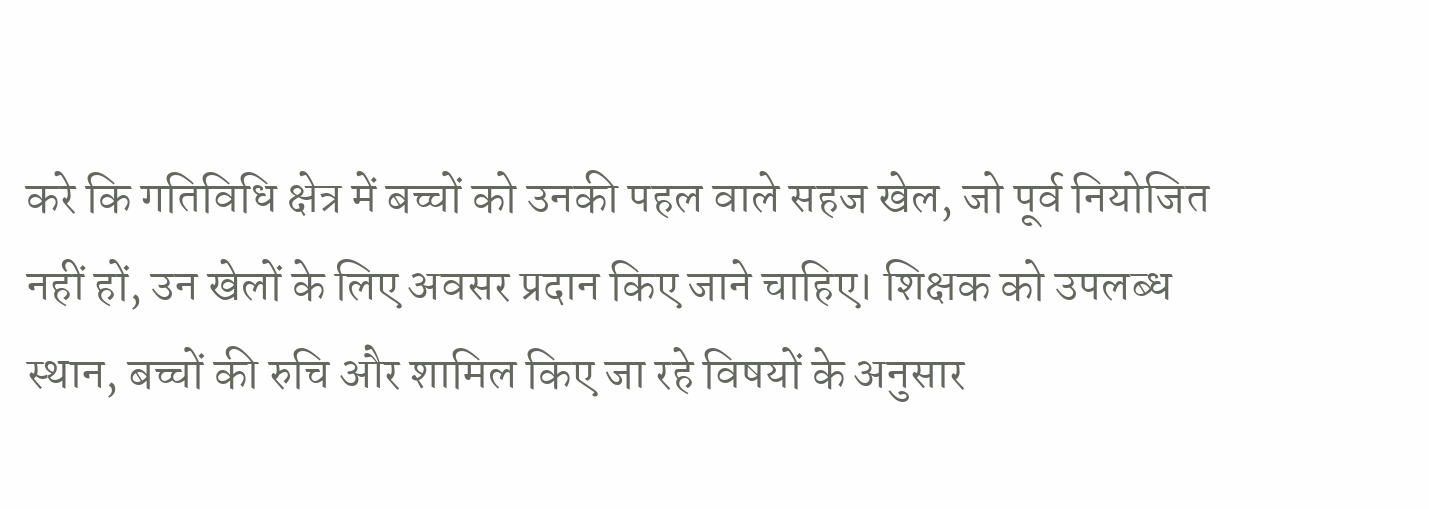करे कि गतिविधि क्षेत्र में बच्चों को उनकी पहल वाले सहज खेल, जो पूर्व नियोजित नहीं हों, उन खेलों के लिए अवसर प्रदान किए जाने चाहिए। शिक्षक को उपलब्ध स्थान, बच्चों की रुचि और शामिल किए जा रहे विषयों के अनुसार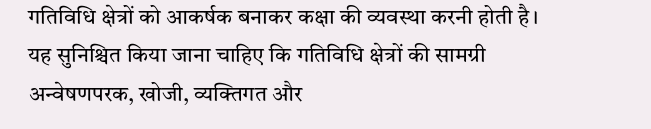गतिविधि क्षेत्रों को आकर्षक बनाकर कक्षा की व्यवस्था करनी होती है। यह सुनिश्चित किया जाना चाहिए कि गतिविधि क्षेत्रों की सामग्री अन्वेषणपरक, खोजी, व्यक्तिगत और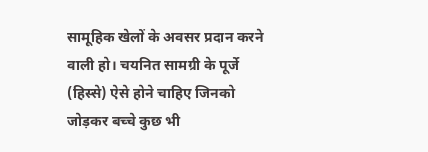सामूहिक खेलों के अवसर प्रदान करने वाली हो। चयनित सामग्री के पूर्जे (हिस्से) ऐसे होने चाहिए जिनको जोड़कर बच्चे कुछ भी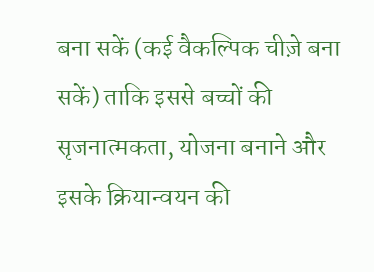बना सकें (कई वैकल्पिक चीज़े बना सकें) ताकि इससे बच्चों की सृजनात्मकता, योजना बनाने और इसके क्रियान्वयन की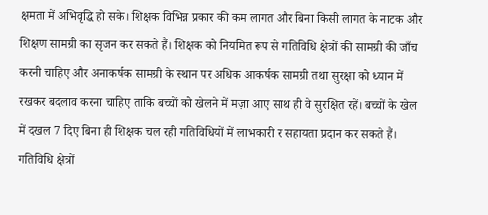क्षमता में अभिवृद्धि हो सके। शिक्षक विभिन्न प्रकार की कम लागत और बिना किसी लागत के नाटक और शिक्षण सामग्री का सृजन कर सकते हैं। शिक्षक को नियमित रूप से गतिविधि क्षेत्रों की सामग्री की जाँच करनी चाहिए और अनाकर्षक सामग्री के स्थान पर अधिक आकर्षक सामग्री तथा सुरक्षा को ध्यान में रखकर बदलाव करना चाहिए ताकि बच्चों को खेलने में मज़ा आए साथ ही वे सुरक्षित रहें। बच्चों के खेल में दखल 7 दिए बिना ही शिक्षक चल रही गतिविधियों में लाभकारी र सहायता प्रदान कर सकते हैं। गतिविधि क्षेत्रों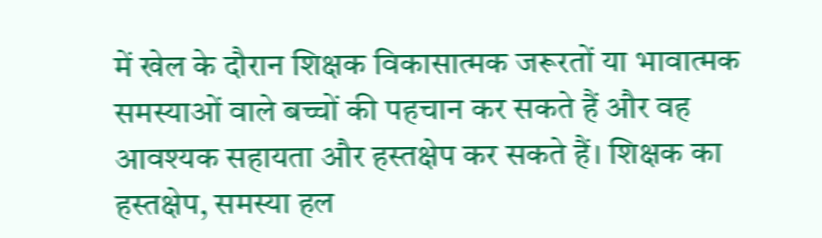में खेल के दौरान शिक्षक विकासात्मक जरूरतों या भावात्मक समस्याओं वाले बच्चों की पहचान कर सकते हैं और वह आवश्यक सहायता और हस्तक्षेप कर सकते हैं। शिक्षक का हस्तक्षेप, समस्या हल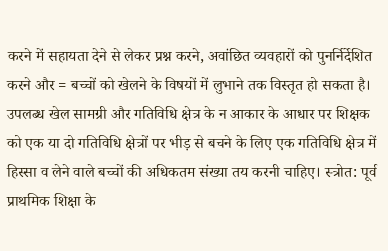करने में सहायता देने से लेकर प्रश्न करने, अवांछित व्यवहारों को पुनर्निर्देशित करने और = बच्चों को खेलने के विषयों में लुभाने तक विस्तृत हो सकता है। उपलब्ध खेल सामग्री और गतिविधि क्षेत्र के न आकार के आधार पर शिक्षक को एक या दो गतिविधि क्षेत्रों पर भीड़ से बचने के लिए एक गतिविधि क्षेत्र में हिस्सा व लेने वाले बच्चों की अधिकतम संख्या तय करनी चाहिए। स्त्रोत: पूर्व प्राथमिक शिक्षा के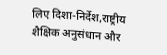लिए दिशा-निर्देश,राष्ट्रीय शैक्षिक अनुसंधान और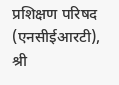प्रशिक्षण परिषद (एनसीईआरटी), श्री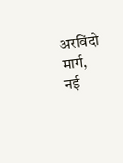अरविंदो मार्ग, नई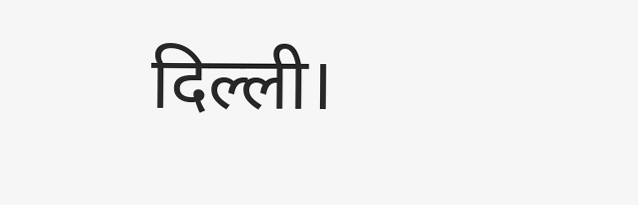दिल्ली।